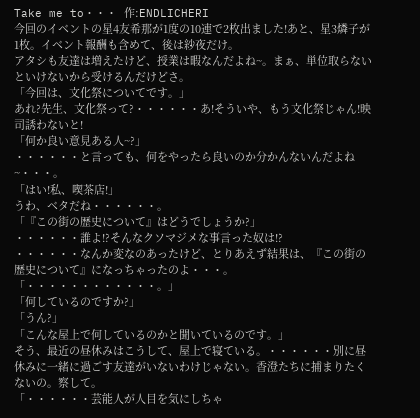Take me to・・・ 作:ENDLICHERI
今回のイベントの星4友希那が1度の10連で2枚出ました!あと、星3燐子が1枚。イベント報酬も含めて、後は紗夜だけ。
アタシも友達は増えたけど、授業は暇なんだよね~。まぁ、単位取らないといけないから受けるんだけどさ。
「今回は、文化祭についてです。」
あれ?先生、文化祭って?・・・・・・あ!そういや、もう文化祭じゃん!映司誘わないと!
「何か良い意見ある人~?」
・・・・・・と言っても、何をやったら良いのか分かんないんだよね~・・・。
「はい!私、喫茶店!」
うわ、ベタだね・・・・・・。
「『この街の歴史について』はどうでしょうか?」
・・・・・・誰よ!?そんなクソマジメな事言った奴は!?
・・・・・・なんか変なのあったけど、とりあえず結果は、『この街の歴史について』になっちゃったのよ・・・。
「・・・・・・・・・・・・。」
「何しているのですか?」
「うん?」
「こんな屋上で何しているのかと聞いているのです。」
そう、最近の昼休みはこうして、屋上で寝ている。・・・・・・別に昼休みに一緒に過ごす友達がいないわけじゃない。香澄たちに捕まりたくないの。察して。
「・・・・・・芸能人が人目を気にしちゃ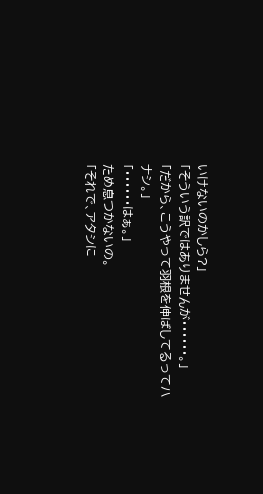いけないのかしら?」
「そういう訳ではありませんが・・・・・・。」
「だから、こうやって羽根を伸ばしてるってハナシ。」
「・・・・・・はぁ。」
ため息つかないの。
「それで、アタシに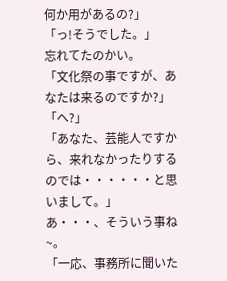何か用があるの?」
「っ!そうでした。」
忘れてたのかい。
「文化祭の事ですが、あなたは来るのですか?」
「へ?」
「あなた、芸能人ですから、来れなかったりするのでは・・・・・・と思いまして。」
あ・・・、そういう事ね~。
「一応、事務所に聞いた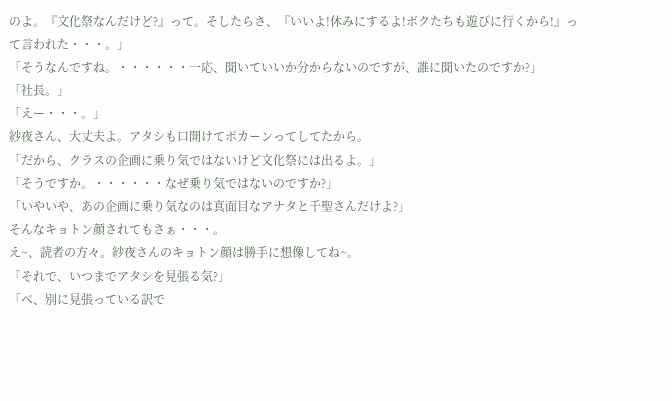のよ。『文化祭なんだけど?』って。そしたらさ、『いいよ!休みにするよ!ボクたちも遊びに行くから!』って言われた・・・。」
「そうなんですね。・・・・・・一応、聞いていいか分からないのですが、誰に聞いたのですか?」
「社長。」
「えー・・・。」
紗夜さん、大丈夫よ。アタシも口開けてポカーンってしてたから。
「だから、クラスの企画に乗り気ではないけど文化祭には出るよ。」
「そうですか。・・・・・・なぜ乗り気ではないのですか?」
「いやいや、あの企画に乗り気なのは真面目なアナタと千聖さんだけよ?」
そんなキョトン顔されてもさぁ・・・。
え~、読者の方々。紗夜さんのキョトン顔は勝手に想像してね~。
「それで、いつまでアタシを見張る気?」
「べ、別に見張っている訳で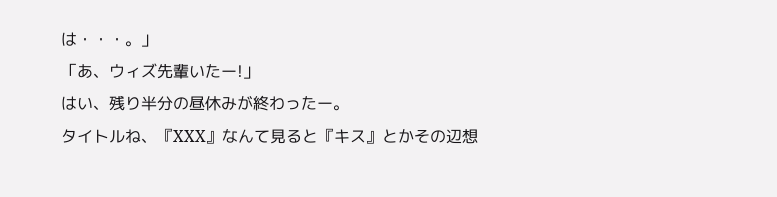は・・・。」
「あ、ウィズ先輩いたー!」
はい、残り半分の昼休みが終わったー。
タイトルね、『XXX』なんて見ると『キス』とかその辺想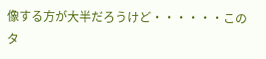像する方が大半だろうけど・・・・・・このタ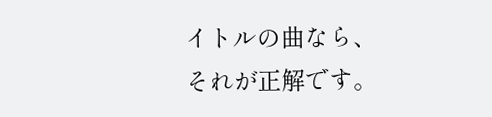イトルの曲なら、それが正解です。